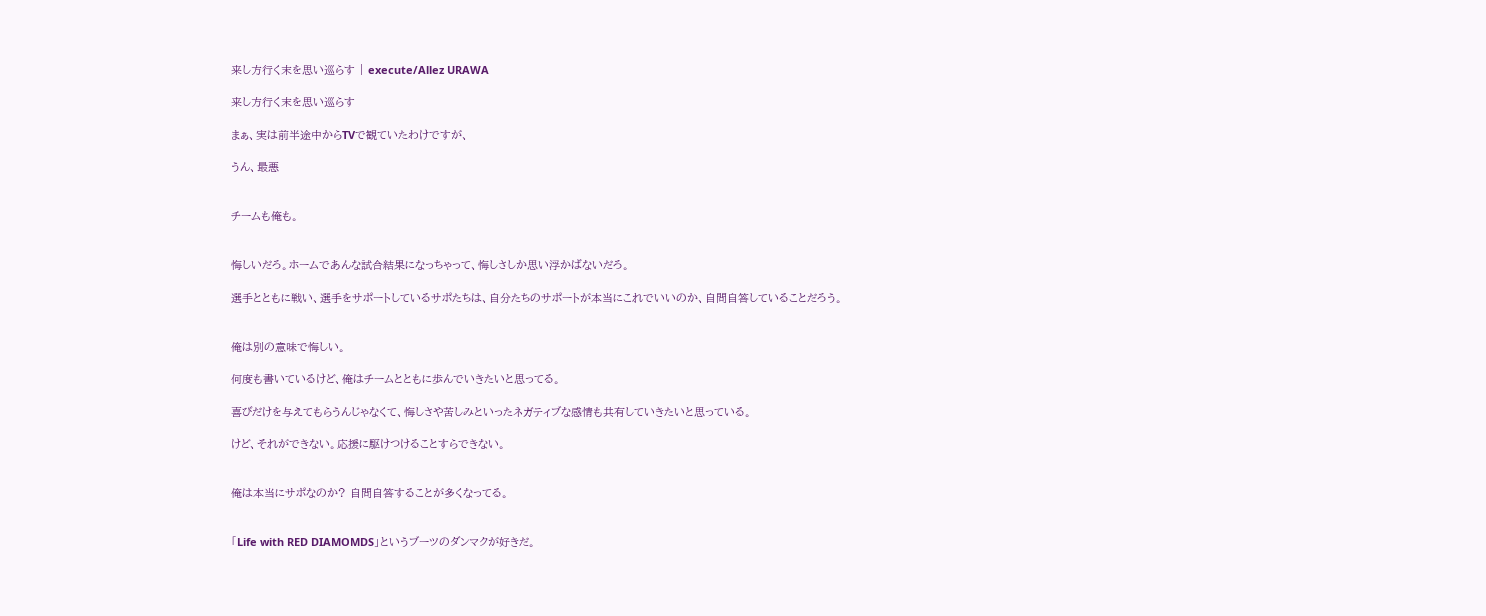来し方行く末を思い巡らす | execute/Allez URAWA

来し方行く末を思い巡らす

まぁ、実は前半途中からTVで観ていたわけですが、

うん、最悪


チームも俺も。


悔しいだろ。ホームであんな試合結果になっちゃって、悔しさしか思い浮かばないだろ。

選手とともに戦い、選手をサポートしているサポたちは、自分たちのサポートが本当にこれでいいのか、自問自答していることだろう。


俺は別の意味で悔しい。

何度も書いているけど、俺はチームとともに歩んでいきたいと思ってる。

喜びだけを与えてもらうんじゃなくて、悔しさや苦しみといったネガティブな感情も共有していきたいと思っている。

けど、それができない。応援に駆けつけることすらできない。


俺は本当にサポなのか? 自問自答することが多くなってる。


「Life with RED DIAMOMDS」というブーツのダンマクが好きだ。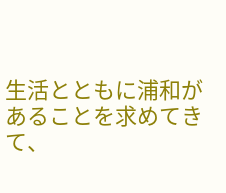生活とともに浦和があることを求めてきて、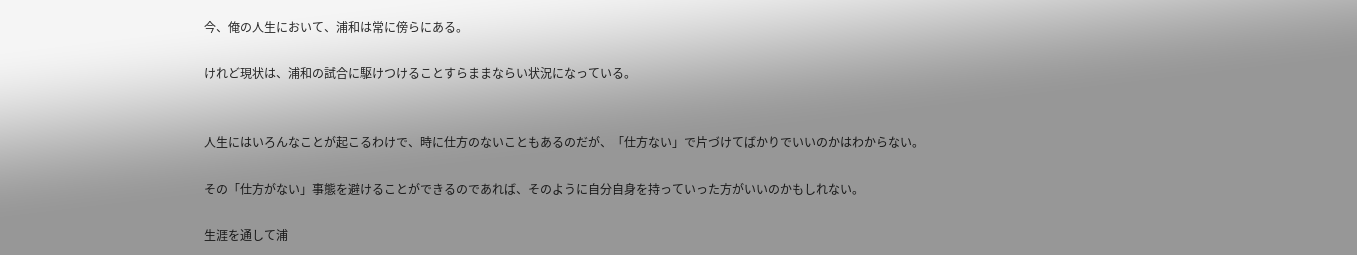今、俺の人生において、浦和は常に傍らにある。

けれど現状は、浦和の試合に駆けつけることすらままならい状況になっている。


人生にはいろんなことが起こるわけで、時に仕方のないこともあるのだが、「仕方ない」で片づけてばかりでいいのかはわからない。

その「仕方がない」事態を避けることができるのであれば、そのように自分自身を持っていった方がいいのかもしれない。

生涯を通して浦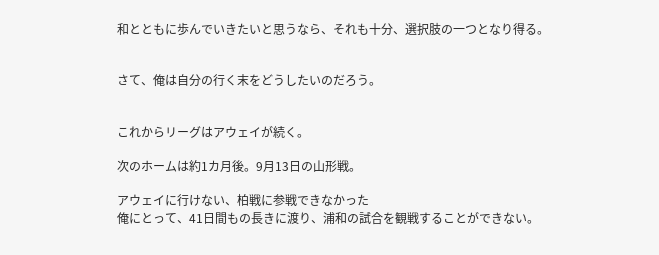和とともに歩んでいきたいと思うなら、それも十分、選択肢の一つとなり得る。


さて、俺は自分の行く末をどうしたいのだろう。


これからリーグはアウェイが続く。

次のホームは約1カ月後。9月13日の山形戦。

アウェイに行けない、柏戦に参戦できなかった
俺にとって、41日間もの長きに渡り、浦和の試合を観戦することができない。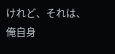けれど、それは、俺自身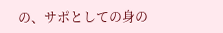の、サポとしての身の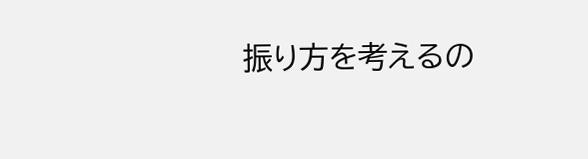振り方を考えるの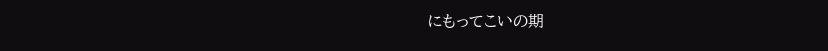にもってこいの期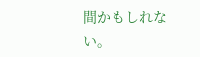間かもしれない。